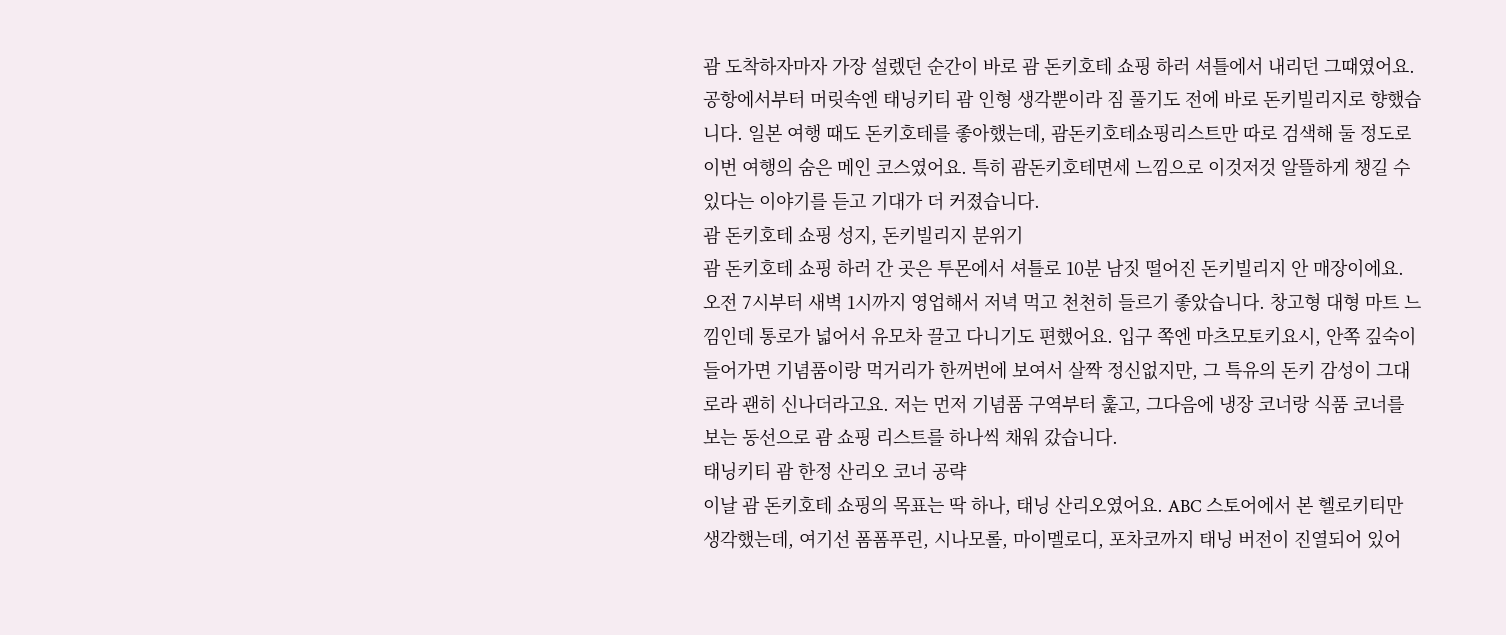괌 도착하자마자 가장 설렜던 순간이 바로 괌 돈키호테 쇼핑 하러 셔틀에서 내리던 그때였어요. 공항에서부터 머릿속엔 태닝키티 괌 인형 생각뿐이라 짐 풀기도 전에 바로 돈키빌리지로 향했습니다. 일본 여행 때도 돈키호테를 좋아했는데, 괌돈키호테쇼핑리스트만 따로 검색해 둘 정도로 이번 여행의 숨은 메인 코스였어요. 특히 괌돈키호테면세 느낌으로 이것저것 알뜰하게 챙길 수 있다는 이야기를 듣고 기대가 더 커졌습니다.
괌 돈키호테 쇼핑 성지, 돈키빌리지 분위기
괌 돈키호테 쇼핑 하러 간 곳은 투몬에서 셔틀로 10분 남짓 떨어진 돈키빌리지 안 매장이에요. 오전 7시부터 새벽 1시까지 영업해서 저녁 먹고 천천히 들르기 좋았습니다. 창고형 대형 마트 느낌인데 통로가 넓어서 유모차 끌고 다니기도 편했어요. 입구 쪽엔 마츠모토키요시, 안쪽 깊숙이 들어가면 기념품이랑 먹거리가 한꺼번에 보여서 살짝 정신없지만, 그 특유의 돈키 감성이 그대로라 괜히 신나더라고요. 저는 먼저 기념품 구역부터 훑고, 그다음에 냉장 코너랑 식품 코너를 보는 동선으로 괌 쇼핑 리스트를 하나씩 채워 갔습니다.
태닝키티 괌 한정 산리오 코너 공략
이날 괌 돈키호테 쇼핑의 목표는 딱 하나, 태닝 산리오였어요. ABC 스토어에서 본 헬로키티만 생각했는데, 여기선 폼폼푸린, 시나모롤, 마이멜로디, 포차코까지 태닝 버전이 진열되어 있어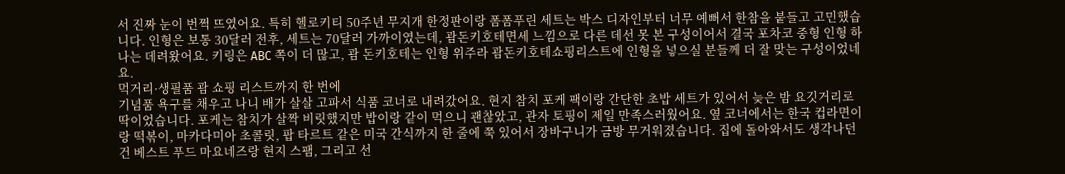서 진짜 눈이 번쩍 뜨였어요. 특히 헬로키티 50주년 무지개 한정판이랑 폼폼푸린 세트는 박스 디자인부터 너무 예뻐서 한참을 붙들고 고민했습니다. 인형은 보통 30달러 전후, 세트는 70달러 가까이였는데, 괌돈키호테면세 느낌으로 다른 데선 못 본 구성이어서 결국 포차코 중형 인형 하나는 데려왔어요. 키링은 ABC 쪽이 더 많고, 괌 돈키호테는 인형 위주라 괌돈키호테쇼핑리스트에 인형을 넣으실 분들께 더 잘 맞는 구성이었네요.
먹거리·생필품 괌 쇼핑 리스트까지 한 번에
기념품 욕구를 채우고 나니 배가 살살 고파서 식품 코너로 내려갔어요. 현지 참치 포케 팩이랑 간단한 초밥 세트가 있어서 늦은 밤 요깃거리로 딱이었습니다. 포케는 참치가 살짝 비릿했지만 밥이랑 같이 먹으니 괜찮았고, 관자 토핑이 제일 만족스러웠어요. 옆 코너에서는 한국 컵라면이랑 떡볶이, 마카다미아 초콜릿, 팝 타르트 같은 미국 간식까지 한 줄에 쭉 있어서 장바구니가 금방 무거워졌습니다. 집에 돌아와서도 생각나던 건 베스트 푸드 마요네즈랑 현지 스팸, 그리고 선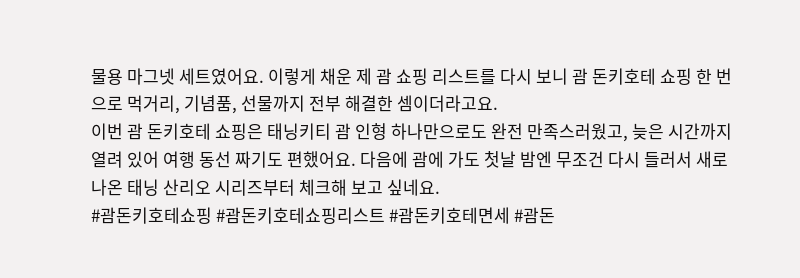물용 마그넷 세트였어요. 이렇게 채운 제 괌 쇼핑 리스트를 다시 보니 괌 돈키호테 쇼핑 한 번으로 먹거리, 기념품, 선물까지 전부 해결한 셈이더라고요.
이번 괌 돈키호테 쇼핑은 태닝키티 괌 인형 하나만으로도 완전 만족스러웠고, 늦은 시간까지 열려 있어 여행 동선 짜기도 편했어요. 다음에 괌에 가도 첫날 밤엔 무조건 다시 들러서 새로 나온 태닝 산리오 시리즈부터 체크해 보고 싶네요.
#괌돈키호테쇼핑 #괌돈키호테쇼핑리스트 #괌돈키호테면세 #괌돈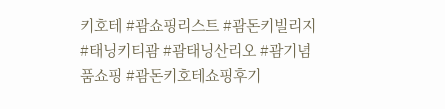키호테 #괌쇼핑리스트 #괌돈키빌리지 #태닝키티괌 #괌태닝산리오 #괌기념품쇼핑 #괌돈키호테쇼핑후기